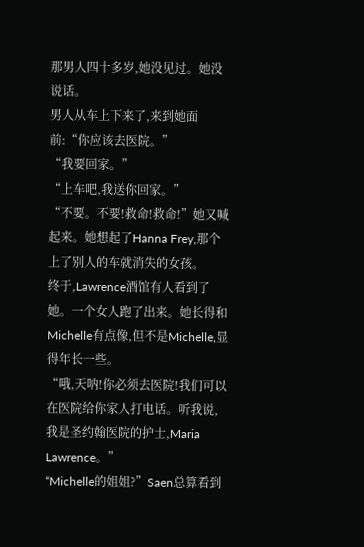那男人四十多岁,她没见过。她没说话。
男人从车上下来了,来到她面前:“你应该去医院。”
“我要回家。”
“上车吧,我送你回家。”
“不要。不要!救命!救命!”她又喊起来。她想起了Hanna Frey,那个上了别人的车就消失的女孩。
终于,Lawrence酒馆有人看到了她。一个女人跑了出来。她长得和Michelle有点像,但不是Michelle,显得年长一些。
“哦,天呐!你必须去医院!我们可以在医院给你家人打电话。听我说,我是圣约翰医院的护士,Maria Lawrence。”
“Michelle的姐姐?”Saen总算看到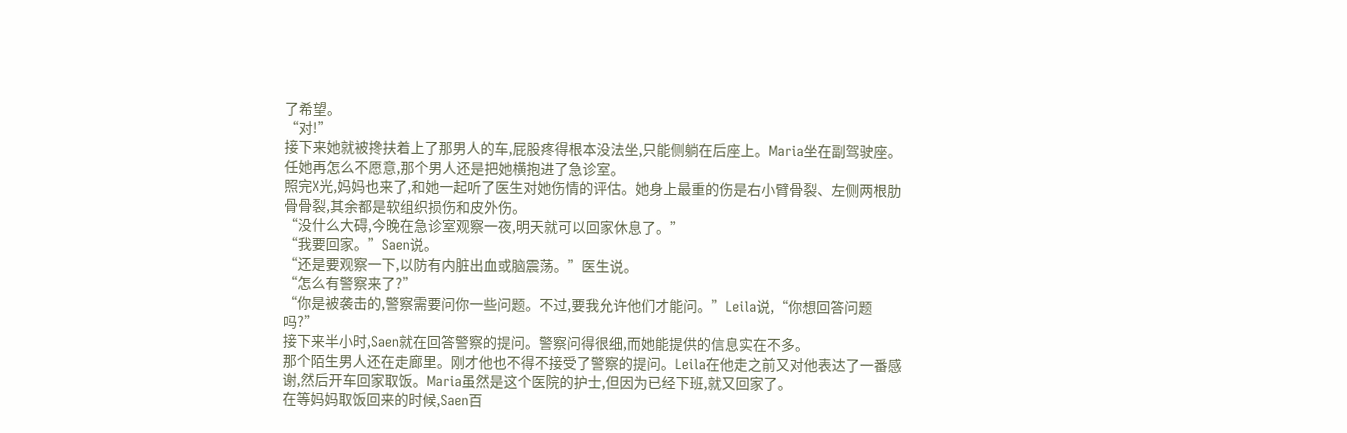了希望。
“对!”
接下来她就被搀扶着上了那男人的车,屁股疼得根本没法坐,只能侧躺在后座上。Maria坐在副驾驶座。
任她再怎么不愿意,那个男人还是把她横抱进了急诊室。
照完X光,妈妈也来了,和她一起听了医生对她伤情的评估。她身上最重的伤是右小臂骨裂、左侧两根肋骨骨裂,其余都是软组织损伤和皮外伤。
“没什么大碍,今晚在急诊室观察一夜,明天就可以回家休息了。”
“我要回家。”Saen说。
“还是要观察一下,以防有内脏出血或脑震荡。”医生说。
“怎么有警察来了?”
“你是被袭击的,警察需要问你一些问题。不过,要我允许他们才能问。”Leila说,“你想回答问题吗?”
接下来半小时,Saen就在回答警察的提问。警察问得很细,而她能提供的信息实在不多。
那个陌生男人还在走廊里。刚才他也不得不接受了警察的提问。Leila在他走之前又对他表达了一番感谢,然后开车回家取饭。Maria虽然是这个医院的护士,但因为已经下班,就又回家了。
在等妈妈取饭回来的时候,Saen百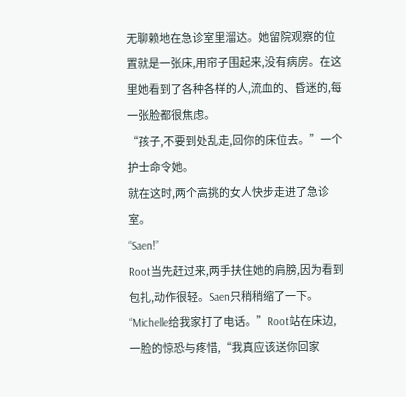无聊赖地在急诊室里溜达。她留院观察的位置就是一张床,用帘子围起来,没有病房。在这里她看到了各种各样的人,流血的、昏迷的,每一张脸都很焦虑。
“孩子,不要到处乱走,回你的床位去。”一个护士命令她。
就在这时,两个高挑的女人快步走进了急诊室。
“Saen!”
Root当先赶过来,两手扶住她的肩膀,因为看到包扎,动作很轻。Saen只稍稍缩了一下。
“Michelle给我家打了电话。”Root站在床边,一脸的惊恐与疼惜,“我真应该送你回家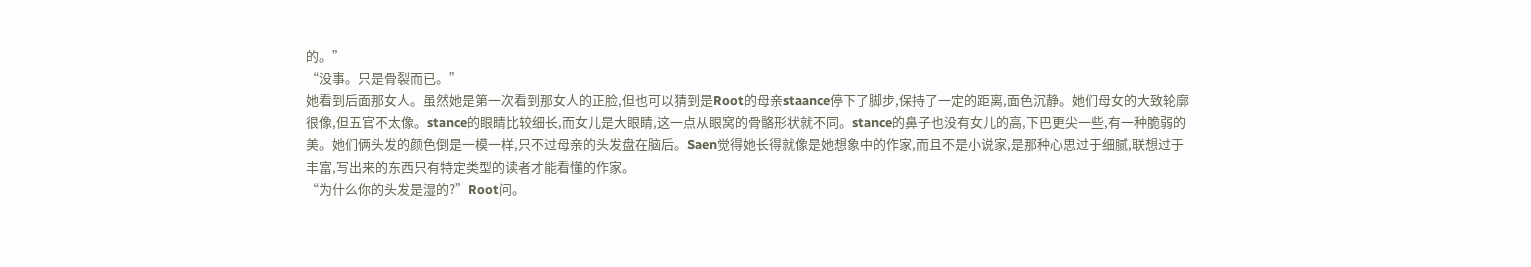的。”
“没事。只是骨裂而已。”
她看到后面那女人。虽然她是第一次看到那女人的正脸,但也可以猜到是Root的母亲staance停下了脚步,保持了一定的距离,面色沉静。她们母女的大致轮廓很像,但五官不太像。stance的眼睛比较细长,而女儿是大眼睛,这一点从眼窝的骨骼形状就不同。stance的鼻子也没有女儿的高,下巴更尖一些,有一种脆弱的美。她们俩头发的颜色倒是一模一样,只不过母亲的头发盘在脑后。Saen觉得她长得就像是她想象中的作家,而且不是小说家,是那种心思过于细腻,联想过于丰富,写出来的东西只有特定类型的读者才能看懂的作家。
“为什么你的头发是湿的?”Root问。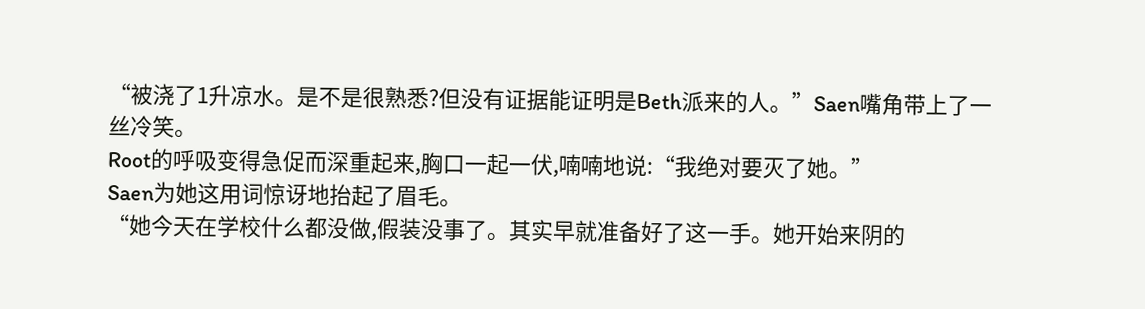“被浇了1升凉水。是不是很熟悉?但没有证据能证明是Beth派来的人。”Saen嘴角带上了一丝冷笑。
Root的呼吸变得急促而深重起来,胸口一起一伏,喃喃地说:“我绝对要灭了她。”
Saen为她这用词惊讶地抬起了眉毛。
“她今天在学校什么都没做,假装没事了。其实早就准备好了这一手。她开始来阴的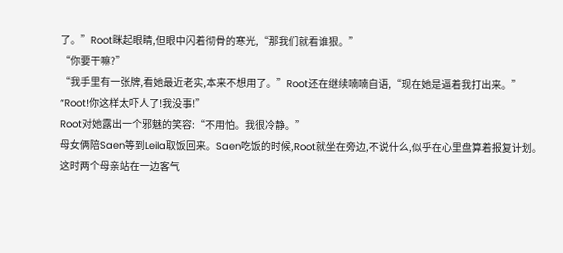了。”Root眯起眼睛,但眼中闪着彻骨的寒光,“那我们就看谁狠。”
“你要干嘛?”
“我手里有一张牌,看她最近老实,本来不想用了。”Root还在继续喃喃自语,“现在她是逼着我打出来。”
“Root!你这样太吓人了!我没事!”
Root对她露出一个邪魅的笑容:“不用怕。我很冷静。”
母女俩陪Saen等到Leila取饭回来。Saen吃饭的时候,Root就坐在旁边,不说什么,似乎在心里盘算着报复计划。
这时两个母亲站在一边客气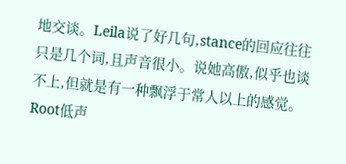地交谈。Leila说了好几句,stance的回应往往只是几个词,且声音很小。说她高傲,似乎也谈不上,但就是有一种飘浮于常人以上的感觉。
Root低声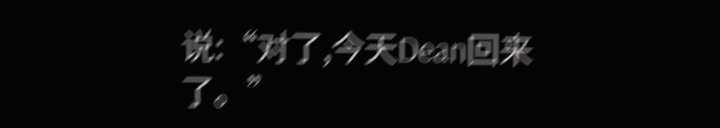说:“对了,今天Dean回来了。”